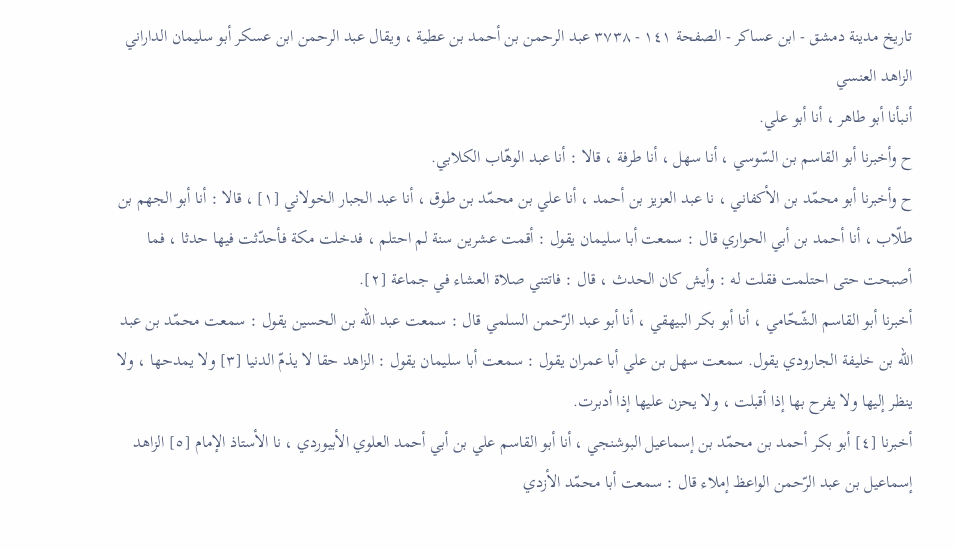تاريخ مدينة دمشق - ابن عساكر - الصفحة ١٤١ - ٣٧٣٨ عبد الرحمن بن أحمد بن عطية ، ويقال عبد الرحمن ابن عسكر أبو سليمان الداراني الزاهد العنسي
أنبأنا أبو طاهر ، أنا أبو علي.
ح وأخبرنا أبو القاسم بن السّوسي ، أنا سهل ، أنا طرفة ، قالا : أنا عبد الوهّاب الكلابي.
ح وأخبرنا أبو محمّد بن الأكفاني ، نا عبد العزيز بن أحمد ، أنا علي بن محمّد بن طوق ، أنا عبد الجبار الخولاني [١] ، قالا : أنا أبو الجهم بن طلّاب ، أنا أحمد بن أبي الحواري قال : سمعت أبا سليمان يقول : أقمت عشرين سنة لم احتلم ، فدخلت مكة فأحدّثت فيها حدثا ، فما أصبحت حتى احتلمت فقلت له : وأيش كان الحدث ، قال : فاتتني صلاة العشاء في جماعة [٢].
أخبرنا أبو القاسم الشّحّامي ، أنا أبو بكر البيهقي ، أنا أبو عبد الرّحمن السلمي قال : سمعت عبد الله بن الحسين يقول : سمعت محمّد بن عبد الله بن خليفة الجارودي يقول. سمعت سهل بن علي أبا عمران يقول : سمعت أبا سليمان يقول : الزاهد حقا لا يذمّ الدنيا [٣] ولا يمدحها ، ولا ينظر إليها ولا يفرح بها إذا أقبلت ، ولا يحزن عليها إذا أدبرت.
أخبرنا [٤] أبو بكر أحمد بن محمّد بن إسماعيل البوشنجي ، أنا أبو القاسم علي بن أبي أحمد العلوي الأبيوردي ، نا الأستاذ الإمام [٥] الزاهد إسماعيل بن عبد الرّحمن الواعظ إملاء قال : سمعت أبا محمّد الأزدي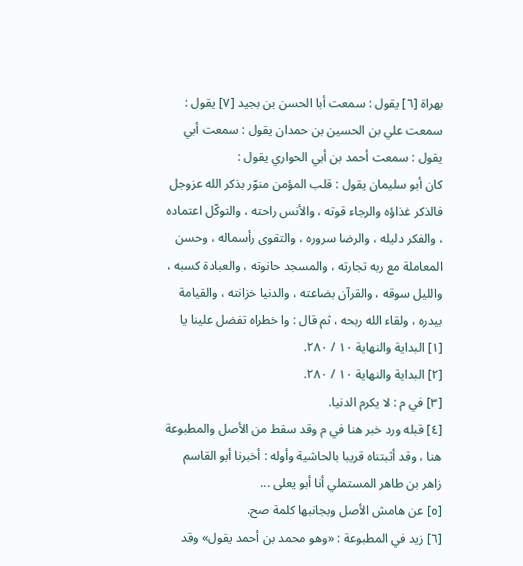بهراة [٦] يقول : سمعت أبا الحسن بن بجيد [٧] يقول : سمعت علي بن الحسين بن حمدان يقول : سمعت أبي يقول : سمعت أحمد بن أبي الحواري يقول :
كان أبو سليمان يقول : قلب المؤمن منوّر بذكر الله عزوجل فالذكر غذاؤه والرجاء قوته ، والأنس راحته ، والتوكّل اعتماده ، والفكر دليله ، والرضا سروره ، والتقوى رأسماله ، وحسن المعاملة مع ربه تجارته ، والمسجد حانوته ، والعبادة كسبه ، والليل سوقه ، والقرآن بضاعته ، والدنيا خزانته ، والقيامة بيدره ، ولقاء الله ربحه ، ثم قال : وا خطراه تفضل علينا يا
[١] البداية والنهاية ١٠ / ٢٨٠.
[٢] البداية والنهاية ١٠ / ٢٨٠.
[٣] في م : لا يكرم الدنيا.
[٤] قبله ورد خبر هنا في م وقد سقط من الأصل والمطبوعة هنا ، وقد أثبتناه قريبا بالحاشية وأوله : أخبرنا أبو القاسم زاهر بن طاهر المستملي أنا أبو يعلى ...
[٥] عن هامش الأصل وبجانبها كلمة صح.
[٦] زيد في المطبوعة : «وهو محمد بن أحمد يقول» وقد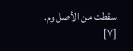سقطت من الأصل وم.
[٧]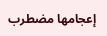إعجامها مضطرب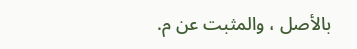بالأصل ، والمثبت عن م.